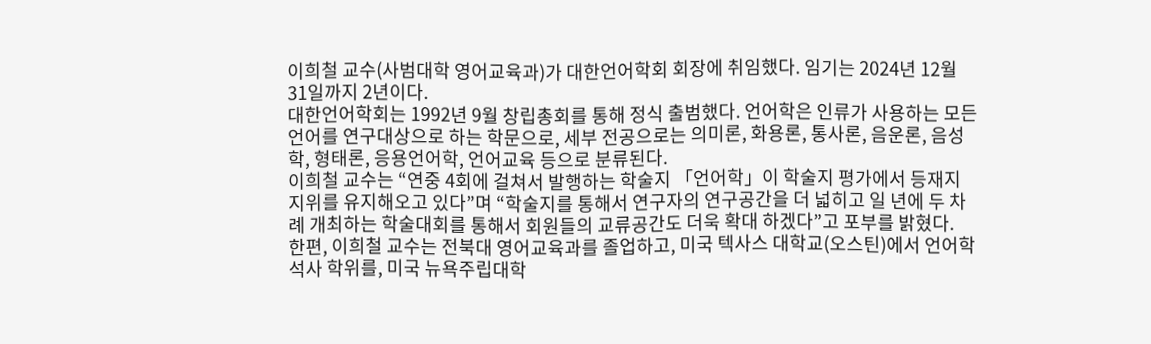이희철 교수(사범대학 영어교육과)가 대한언어학회 회장에 취임했다. 임기는 2024년 12월 31일까지 2년이다.
대한언어학회는 1992년 9월 창립총회를 통해 정식 출범했다. 언어학은 인류가 사용하는 모든 언어를 연구대상으로 하는 학문으로, 세부 전공으로는 의미론, 화용론, 통사론, 음운론, 음성학, 형태론, 응용언어학, 언어교육 등으로 분류된다.
이희철 교수는 “연중 4회에 걸쳐서 발행하는 학술지 「언어학」이 학술지 평가에서 등재지 지위를 유지해오고 있다”며 “학술지를 통해서 연구자의 연구공간을 더 넓히고 일 년에 두 차례 개최하는 학술대회를 통해서 회원들의 교류공간도 더욱 확대 하겠다”고 포부를 밝혔다.
한편, 이희철 교수는 전북대 영어교육과를 졸업하고, 미국 텍사스 대학교(오스틴)에서 언어학 석사 학위를, 미국 뉴욕주립대학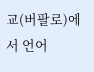교(버팔로)에서 언어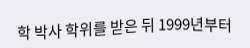학 박사 학위를 받은 뒤 1999년부터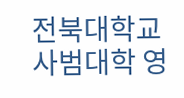전북대학교 사범대학 영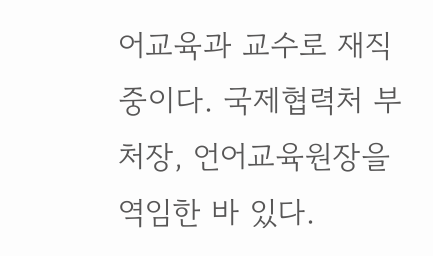어교육과 교수로 재직 중이다. 국제협력처 부처장, 언어교육원장을 역임한 바 있다.